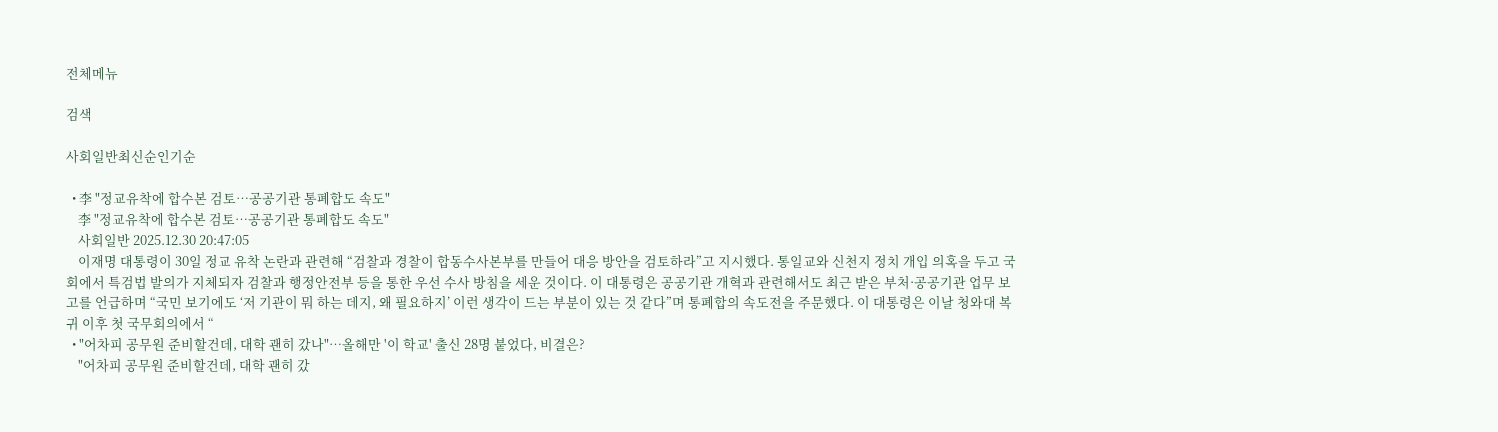전체메뉴

검색

사회일반최신순인기순

  • 李 "정교유착에 합수본 검토…공공기관 통폐합도 속도"
    李 "정교유착에 합수본 검토…공공기관 통폐합도 속도"
    사회일반 2025.12.30 20:47:05
    이재명 대통령이 30일 정교 유착 논란과 관련해 “검찰과 경찰이 합동수사본부를 만들어 대응 방안을 검토하라”고 지시했다. 통일교와 신천지 정치 개입 의혹을 두고 국회에서 특검법 발의가 지체되자 검찰과 행정안전부 등을 통한 우선 수사 방침을 세운 것이다. 이 대통령은 공공기관 개혁과 관련해서도 최근 받은 부처·공공기관 업무 보고를 언급하며 “국민 보기에도 ‘저 기관이 뭐 하는 데지, 왜 필요하지’ 이런 생각이 드는 부분이 있는 것 같다”며 통폐합의 속도전을 주문했다. 이 대통령은 이날 청와대 복귀 이후 첫 국무회의에서 “
  • "어차피 공무원 준비할건데, 대학 괜히 갔나"…올해만 '이 학교' 출신 28명 붙었다, 비결은?
    "어차피 공무원 준비할건데, 대학 괜히 갔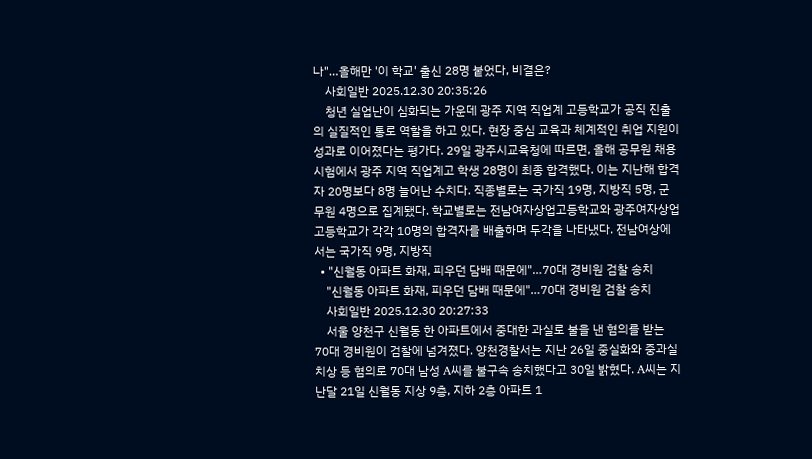나"…올해만 '이 학교' 출신 28명 붙었다, 비결은?
    사회일반 2025.12.30 20:35:26
    청년 실업난이 심화되는 가운데 광주 지역 직업계 고등학교가 공직 진출의 실질적인 통로 역할을 하고 있다. 현장 중심 교육과 체계적인 취업 지원이 성과로 이어졌다는 평가다. 29일 광주시교육청에 따르면, 올해 공무원 채용 시험에서 광주 지역 직업계고 학생 28명이 최종 합격했다. 이는 지난해 합격자 20명보다 8명 늘어난 수치다. 직종별로는 국가직 19명, 지방직 5명, 군무원 4명으로 집계됐다. 학교별로는 전남여자상업고등학교와 광주여자상업고등학교가 각각 10명의 합격자를 배출하며 두각을 나타냈다. 전남여상에서는 국가직 9명, 지방직
  • "신월동 아파트 화재, 피우던 담배 때문에"…70대 경비원 검찰 송치
    "신월동 아파트 화재, 피우던 담배 때문에"…70대 경비원 검찰 송치
    사회일반 2025.12.30 20:27:33
    서울 양천구 신월동 한 아파트에서 중대한 과실로 불을 낸 혐의를 받는 70대 경비원이 검찰에 넘겨졌다. 양천경찰서는 지난 26일 중실화와 중과실치상 등 혐의로 70대 남성 A씨를 불구속 송치했다고 30일 밝혔다. A씨는 지난달 21일 신월동 지상 9층, 지하 2층 아파트 1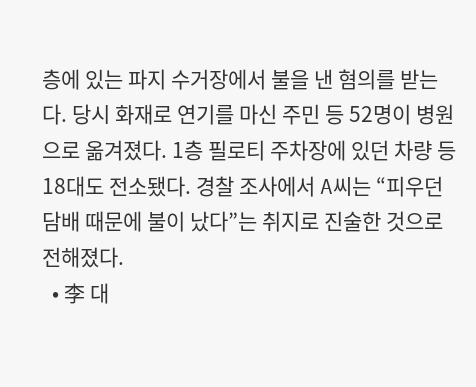층에 있는 파지 수거장에서 불을 낸 혐의를 받는다. 당시 화재로 연기를 마신 주민 등 52명이 병원으로 옮겨졌다. 1층 필로티 주차장에 있던 차량 등 18대도 전소됐다. 경찰 조사에서 A씨는 “피우던 담배 때문에 불이 났다”는 취지로 진술한 것으로 전해졌다.
  • 李 대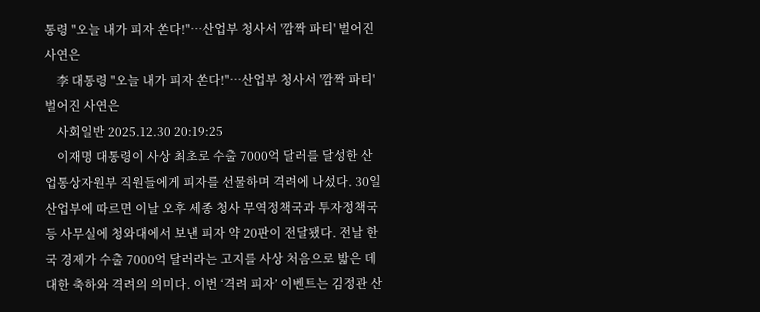통령 "오늘 내가 피자 쏜다!"…산업부 청사서 '깜짝 파티' 벌어진 사연은
    李 대통령 "오늘 내가 피자 쏜다!"…산업부 청사서 '깜짝 파티' 벌어진 사연은
    사회일반 2025.12.30 20:19:25
    이재명 대통령이 사상 최초로 수출 7000억 달러를 달성한 산업통상자원부 직원들에게 피자를 선물하며 격려에 나섰다. 30일 산업부에 따르면 이날 오후 세종 청사 무역정책국과 투자정책국 등 사무실에 청와대에서 보낸 피자 약 20판이 전달됐다. 전날 한국 경제가 수출 7000억 달러라는 고지를 사상 처음으로 밟은 데 대한 축하와 격려의 의미다. 이번 ‘격려 피자’ 이벤트는 김정관 산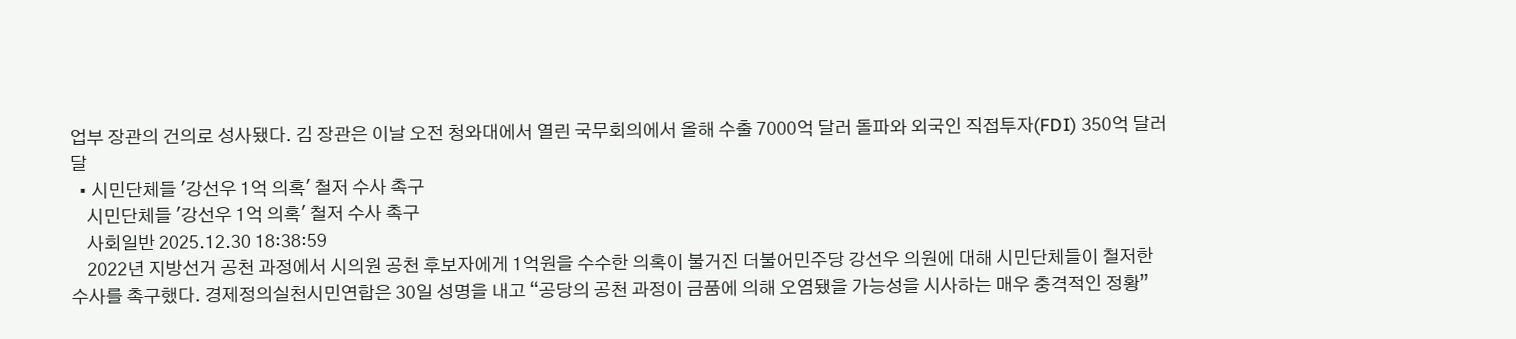업부 장관의 건의로 성사됐다. 김 장관은 이날 오전 청와대에서 열린 국무회의에서 올해 수출 7000억 달러 돌파와 외국인 직접투자(FDI) 350억 달러 달
  • 시민단체들 '강선우 1억 의혹' 철저 수사 촉구
    시민단체들 '강선우 1억 의혹' 철저 수사 촉구
    사회일반 2025.12.30 18:38:59
    2022년 지방선거 공천 과정에서 시의원 공천 후보자에게 1억원을 수수한 의혹이 불거진 더불어민주당 강선우 의원에 대해 시민단체들이 철저한 수사를 촉구했다. 경제정의실천시민연합은 30일 성명을 내고 “공당의 공천 과정이 금품에 의해 오염됐을 가능성을 시사하는 매우 충격적인 정황”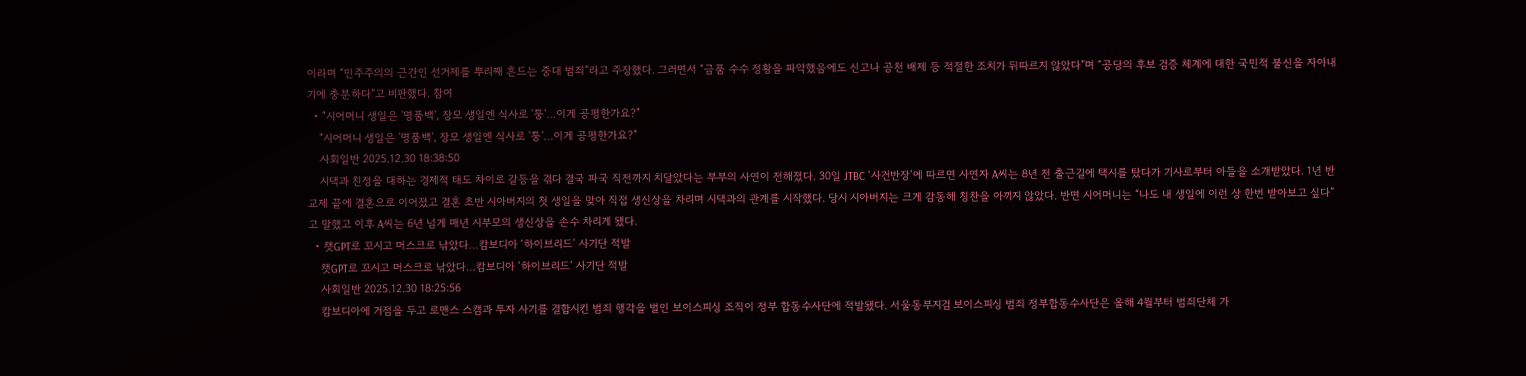이라며 “민주주의의 근간인 선거제를 뿌리째 흔드는 중대 범죄”라고 주장했다. 그러면서 “금품 수수 정황을 파악했음에도 신고나 공천 배제 등 적절한 조치가 뒤따르지 않았다”며 “공당의 후보 검증 체계에 대한 국민적 불신을 자아내기에 충분하다”고 비판했다. 참여
  • "시어머니 생일은 '명품백', 장모 생일엔 식사로 '퉁'…이게 공평한가요?"
    "시어머니 생일은 '명품백', 장모 생일엔 식사로 '퉁'…이게 공평한가요?"
    사회일반 2025.12.30 18:38:50
    시댁과 친정을 대하는 경제적 태도 차이로 갈등을 겪다 결국 파국 직전까지 치달았다는 부부의 사연이 전해졌다. 30일 JTBC ‘사건반장’에 따르면 사연자 A씨는 8년 전 출근길에 택시를 탔다가 기사로부터 아들을 소개받았다. 1년 반 교제 끝에 결혼으로 이어졌고 결혼 초반 시아버지의 첫 생일을 맞아 직접 생신상을 차리며 시댁과의 관계를 시작했다. 당시 시아버지는 크게 감동해 칭찬을 아끼지 않았다. 반면 시어머니는 “나도 내 생일에 이런 상 한번 받아보고 싶다”고 말했고 이후 A씨는 6년 넘게 매년 시부모의 생신상을 손수 차리게 됐다.
  • 챗GPT로 꼬시고 머스크로 낚았다…캄보디아 ‘하이브리드’ 사기단 적발
    챗GPT로 꼬시고 머스크로 낚았다…캄보디아 ‘하이브리드’ 사기단 적발
    사회일반 2025.12.30 18:25:56
    캄보디아에 거점을 두고 로맨스 스캠과 투자 사기를 결합시킨 범죄 행각을 벌인 보이스피싱 조직이 정부 합동수사단에 적발됐다. 서울동부지검 보이스피싱 범죄 정부합동수사단은 올해 4월부터 범죄단체 가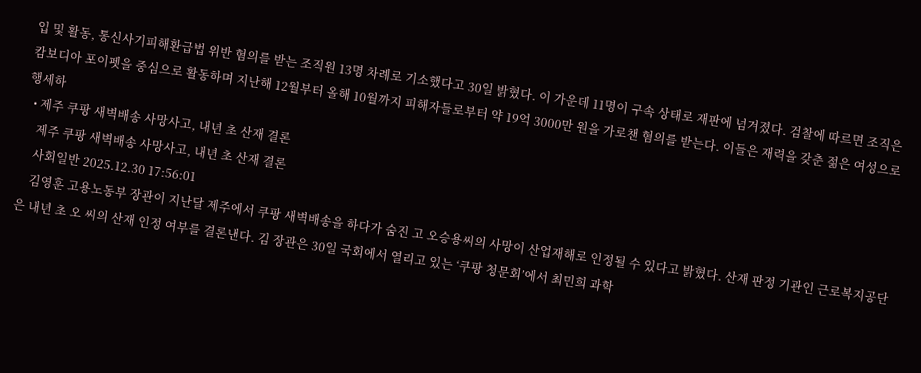입 및 활동, 통신사기피해환급법 위반 혐의를 받는 조직원 13명 차례로 기소했다고 30일 밝혔다. 이 가운데 11명이 구속 상태로 재판에 넘겨졌다. 검찰에 따르면 조직은 캄보디아 포이펫을 중심으로 활동하며 지난해 12월부터 올해 10월까지 피해자들로부터 약 19억 3000만 원을 가로챈 혐의를 받는다. 이들은 재력을 갖춘 젊은 여성으로 행세하
  • 제주 쿠팡 새벽배송 사망사고, 내년 초 산재 결론
    제주 쿠팡 새벽배송 사망사고, 내년 초 산재 결론
    사회일반 2025.12.30 17:56:01
    김영훈 고용노동부 장관이 지난달 제주에서 쿠팡 새벽배송을 하다가 숨진 고 오승용씨의 사망이 산업재해로 인정될 수 있다고 밝혔다. 산재 판정 기관인 근로복지공단은 내년 초 오 씨의 산재 인정 여부를 결론낸다. 김 장관은 30일 국회에서 열리고 있는 ‘쿠팡 청문회’에서 최민희 과학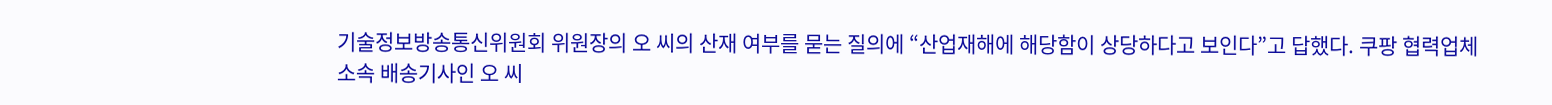기술정보방송통신위원회 위원장의 오 씨의 산재 여부를 묻는 질의에 “산업재해에 해당함이 상당하다고 보인다”고 답했다. 쿠팡 협력업체 소속 배송기사인 오 씨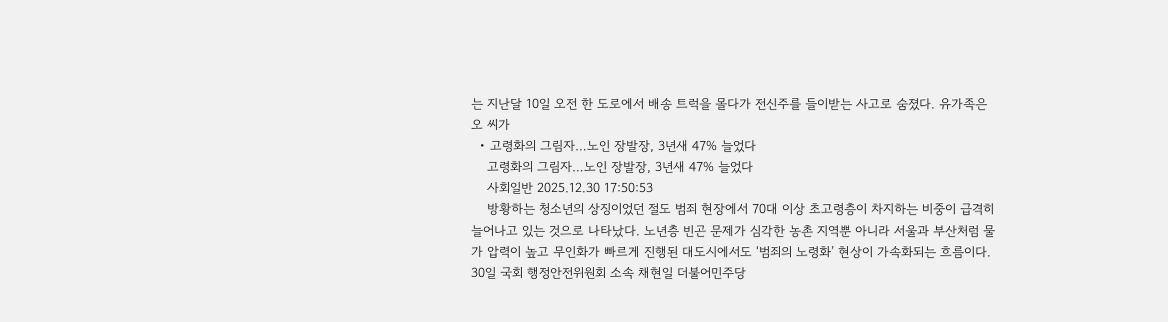는 지난달 10일 오전 한 도로에서 배송 트럭을 몰다가 전신주를 들이받는 사고로 숨졌다. 유가족은 오 씨가
  • 고령화의 그림자…노인 장발장, 3년새 47% 늘었다
    고령화의 그림자…노인 장발장, 3년새 47% 늘었다
    사회일반 2025.12.30 17:50:53
    방황하는 청소년의 상징이었던 절도 범죄 현장에서 70대 이상 초고령층이 차지하는 비중이 급격히 늘어나고 있는 것으로 나타났다. 노년층 빈곤 문제가 심각한 농촌 지역뿐 아니라 서울과 부산처럼 물가 압력이 높고 무인화가 빠르게 진행된 대도시에서도 ‘범죄의 노령화’ 현상이 가속화되는 흐름이다. 30일 국회 행정안전위원회 소속 채현일 더불어민주당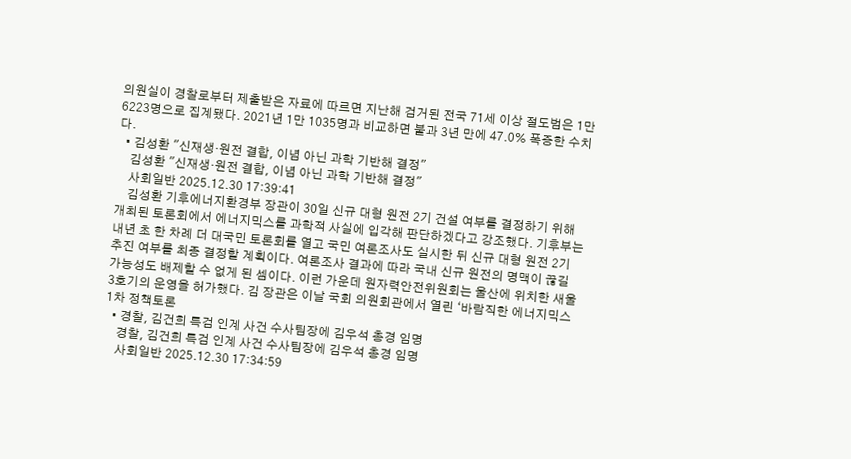의원실이 경찰로부터 제출받은 자료에 따르면 지난해 검거된 전국 71세 이상 절도범은 1만 6223명으로 집계됐다. 2021년 1만 1035명과 비교하면 불과 3년 만에 47.0% 폭증한 수치다.
  • 김성환 "신재생·원전 결합, 이념 아닌 과학 기반해 결정"
    김성환 "신재생·원전 결합, 이념 아닌 과학 기반해 결정"
    사회일반 2025.12.30 17:39:41
    김성환 기후에너지환경부 장관이 30일 신규 대형 원전 2기 건설 여부를 결정하기 위해 개최된 토론회에서 에너지믹스를 과학적 사실에 입각해 판단하겠다고 강조했다. 기후부는 내년 초 한 차례 더 대국민 토론회를 열고 국민 여론조사도 실시한 뒤 신규 대형 원전 2기 추진 여부를 최종 결정할 계획이다. 여론조사 결과에 따라 국내 신규 원전의 명맥이 끊길 가능성도 배제할 수 없게 된 셈이다. 이런 가운데 원자력안전위원회는 울산에 위치한 새울 3호기의 운영을 허가했다. 김 장관은 이날 국회 의원회관에서 열린 ‘바람직한 에너지믹스 1차 정책토론
  • 경찰, 김건희 특검 인계 사건 수사팀장에 김우석 총경 임명
    경찰, 김건희 특검 인계 사건 수사팀장에 김우석 총경 임명
    사회일반 2025.12.30 17:34:59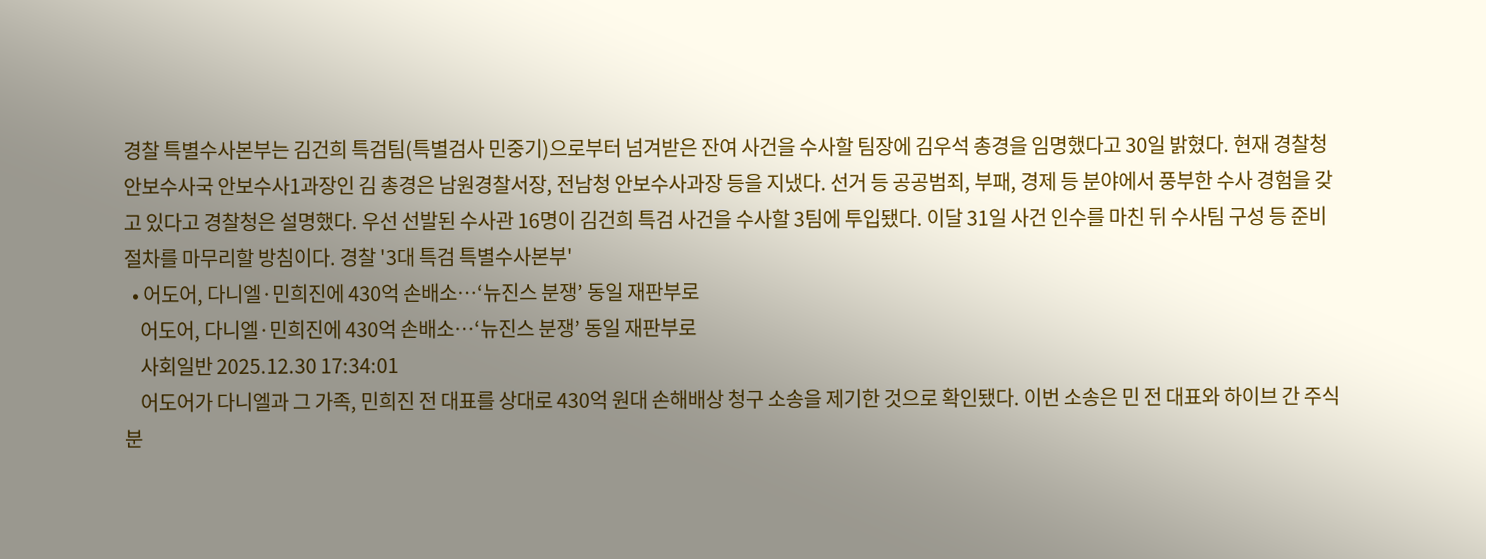경찰 특별수사본부는 김건희 특검팀(특별검사 민중기)으로부터 넘겨받은 잔여 사건을 수사할 팀장에 김우석 총경을 임명했다고 30일 밝혔다. 현재 경찰청 안보수사국 안보수사1과장인 김 총경은 남원경찰서장, 전남청 안보수사과장 등을 지냈다. 선거 등 공공범죄, 부패, 경제 등 분야에서 풍부한 수사 경험을 갖고 있다고 경찰청은 설명했다. 우선 선발된 수사관 16명이 김건희 특검 사건을 수사할 3팀에 투입됐다. 이달 31일 사건 인수를 마친 뒤 수사팀 구성 등 준비 절차를 마무리할 방침이다. 경찰 '3대 특검 특별수사본부'
  • 어도어, 다니엘·민희진에 430억 손배소…‘뉴진스 분쟁’ 동일 재판부로
    어도어, 다니엘·민희진에 430억 손배소…‘뉴진스 분쟁’ 동일 재판부로
    사회일반 2025.12.30 17:34:01
    어도어가 다니엘과 그 가족, 민희진 전 대표를 상대로 430억 원대 손해배상 청구 소송을 제기한 것으로 확인됐다. 이번 소송은 민 전 대표와 하이브 간 주식 분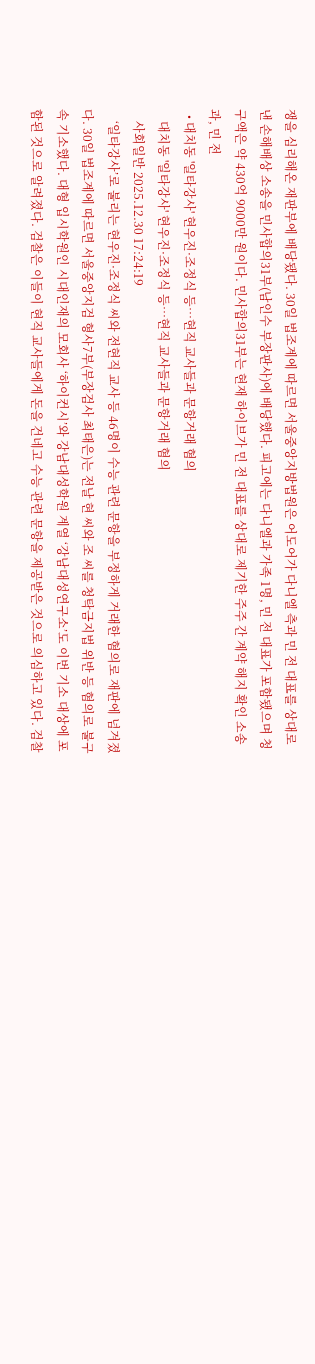쟁을 심리해온 재판부에 배당됐다. 30일 법조계에 따르면 서울중앙지방법원은 어도어가 다니엘 측과 민 전 대표를 상대로 낸 손해배상 소송을 민사합의31부(남인수 부장판사)에 배당했다. 피고에는 다니엘과 가족 1명, 민 전 대표가 포함됐으며 청구액은 약 430억 9000만 원이다. 민사합의31부는 현재 하이브가 민 전 대표를 상대로 제기한 주주 간 계약 해지 확인 소송과, 민 전
  • 대치동 '일타강사' 현우진·조정식 등…현직 교사들과 문항거래 혐의
    대치동 '일타강사' 현우진·조정식 등…현직 교사들과 문항거래 혐의
    사회일반 2025.12.30 17:24:19
    ‘일타강사’로 불리는 현우진·조정식 씨와 전현직 교사 등 46명이 수능 관련 문항을 부정하게 거래한 혐의로 재판에 넘겨졌다. 30일 법조계에 따르면 서울중앙지검 형사7부(부장검사 최태은)는 전날 현 씨와 조 씨를 청탁금지법 위반 등 혐의로 불구속 기소했다. 대형 입시학원인 시대인재의 모회사 ‘하이컨시’와 강남대성학원 계열 ‘강남대성연구소’도 이번 기소 대상에 포함된 것으로 알려졌다. 검찰은 이들이 현직 교사들에게 돈을 건네고 수능 관련 문항을 제공받은 것으로 의심하고 있다. 검찰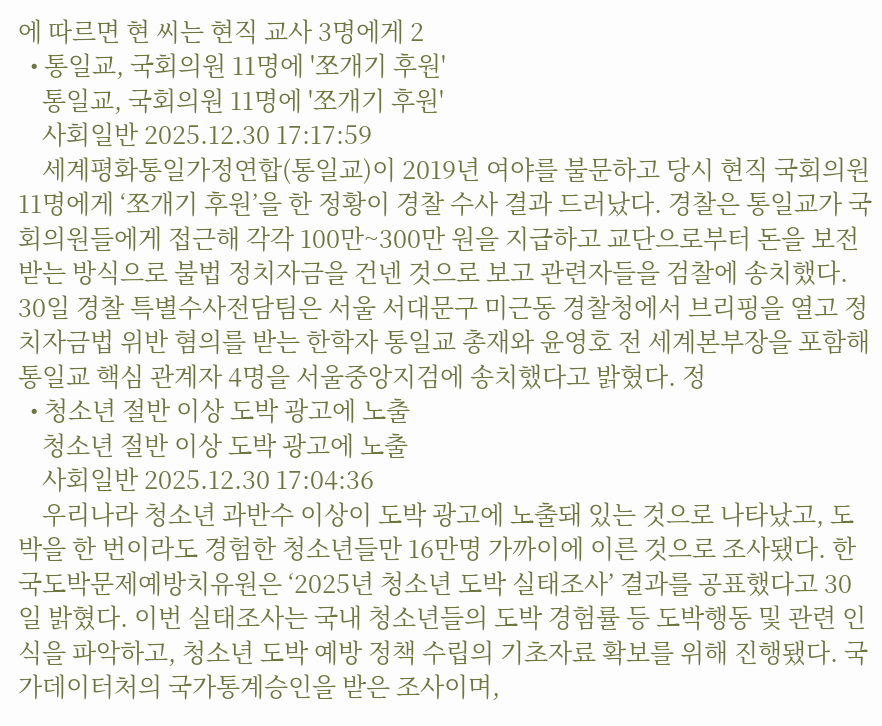에 따르면 현 씨는 현직 교사 3명에게 2
  • 통일교, 국회의원 11명에 '쪼개기 후원'
    통일교, 국회의원 11명에 '쪼개기 후원'
    사회일반 2025.12.30 17:17:59
    세계평화통일가정연합(통일교)이 2019년 여야를 불문하고 당시 현직 국회의원 11명에게 ‘쪼개기 후원’을 한 정황이 경찰 수사 결과 드러났다. 경찰은 통일교가 국회의원들에게 접근해 각각 100만~300만 원을 지급하고 교단으로부터 돈을 보전 받는 방식으로 불법 정치자금을 건넨 것으로 보고 관련자들을 검찰에 송치했다. 30일 경찰 특별수사전담팀은 서울 서대문구 미근동 경찰청에서 브리핑을 열고 정치자금법 위반 혐의를 받는 한학자 통일교 총재와 윤영호 전 세계본부장을 포함해 통일교 핵심 관계자 4명을 서울중앙지검에 송치했다고 밝혔다. 정
  • 청소년 절반 이상 도박 광고에 노출
    청소년 절반 이상 도박 광고에 노출
    사회일반 2025.12.30 17:04:36
    우리나라 청소년 과반수 이상이 도박 광고에 노출돼 있는 것으로 나타났고, 도박을 한 번이라도 경험한 청소년들만 16만명 가까이에 이른 것으로 조사됐다. 한국도박문제예방치유원은 ‘2025년 청소년 도박 실태조사’ 결과를 공표했다고 30일 밝혔다. 이번 실태조사는 국내 청소년들의 도박 경험률 등 도박행동 및 관련 인식을 파악하고, 청소년 도박 예방 정책 수립의 기초자료 확보를 위해 진행됐다. 국가데이터처의 국가통계승인을 받은 조사이며,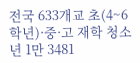전국 633개교 초(4~6학년)·중·고 재학 청소년 1만 3481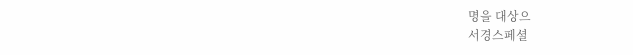명을 대상으
서경스페셜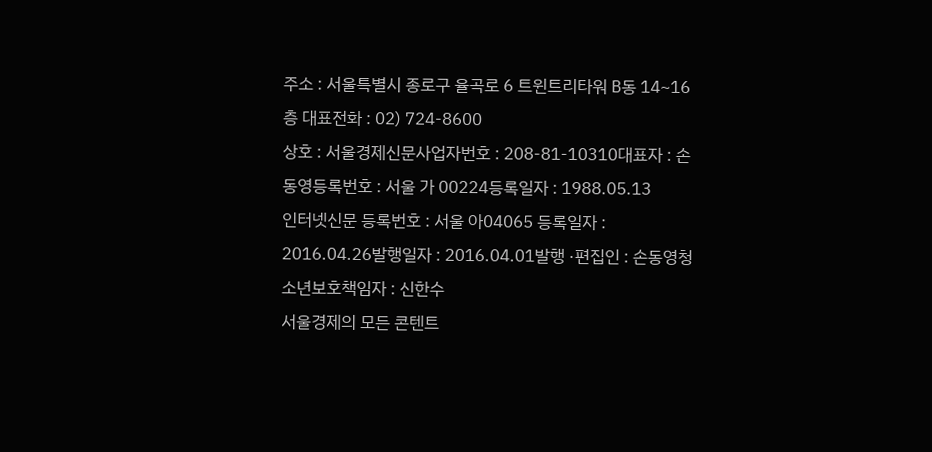주소 : 서울특별시 종로구 율곡로 6 트윈트리타워 B동 14~16층 대표전화 : 02) 724-8600
상호 : 서울경제신문사업자번호 : 208-81-10310대표자 : 손동영등록번호 : 서울 가 00224등록일자 : 1988.05.13
인터넷신문 등록번호 : 서울 아04065 등록일자 : 2016.04.26발행일자 : 2016.04.01발행 ·편집인 : 손동영청소년보호책임자 : 신한수
서울경제의 모든 콘텐트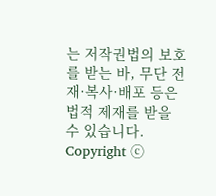는 저작권법의 보호를 받는 바, 무단 전재·복사·배포 등은 법적 제재를 받을 수 있습니다.
Copyright ⓒ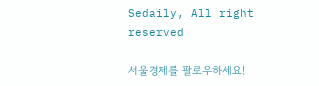Sedaily, All right reserved

서울경제를 팔로우하세요!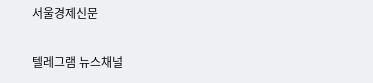서울경제신문

텔레그램 뉴스채널